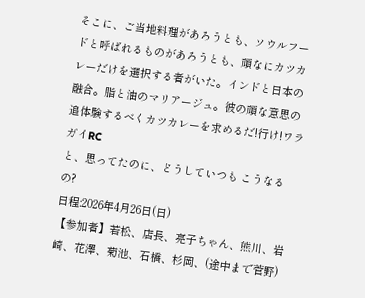そこに、ご当地料理があろうとも、ソウルフードと呼ばれるものがあろうとも、頑なにカツカレーだけを選択する者がいた。インドと日本の融合。脂と油のマリアージュ。彼の頑な意思の追体験するべくカツカレーを求めるだ!行け!ワラガイRC
と、思ってたのに、どうしていつも こうなるの?
日程:2026年4月26日(日)
【参加者】若松、店長、亮子ちゃん、熊川、岩崎、花澤、菊池、石橋、杉岡、(途中まで菅野)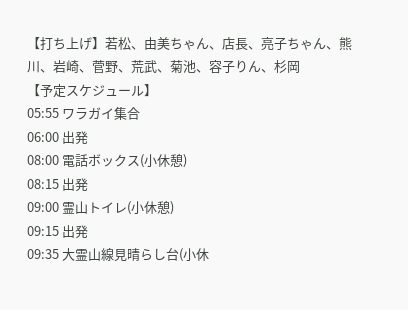【打ち上げ】若松、由美ちゃん、店長、亮子ちゃん、熊川、岩崎、菅野、荒武、菊池、容子りん、杉岡
【予定スケジュール】
05:55 ワラガイ集合
06:00 出発
08:00 電話ボックス(小休憩)
08:15 出発
09:00 霊山トイレ(小休憩)
09:15 出発
09:35 大霊山線見晴らし台(小休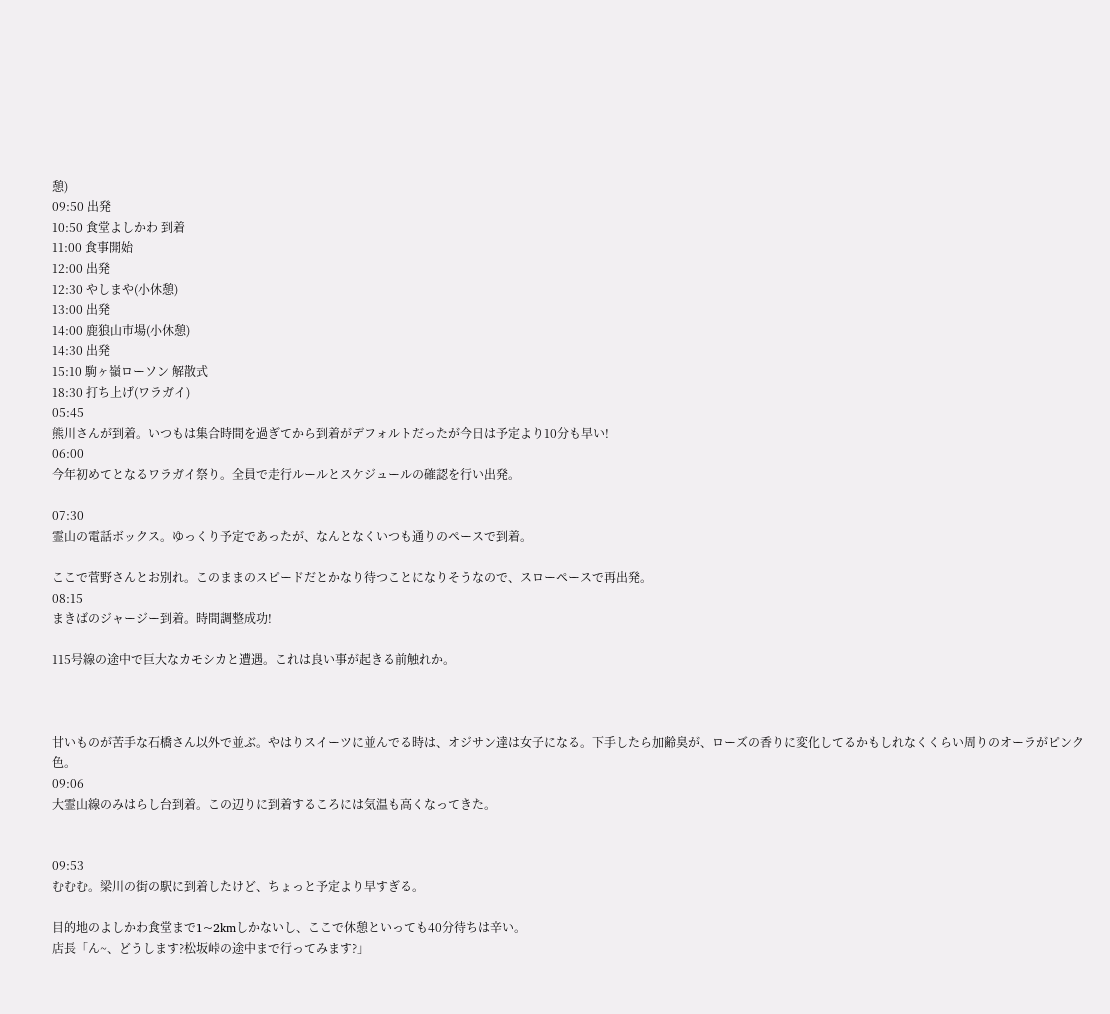憩)
09:50 出発
10:50 食堂よしかわ 到着
11:00 食事開始
12:00 出発
12:30 やしまや(小休憩)
13:00 出発
14:00 鹿狼山市場(小休憩)
14:30 出発
15:10 駒ヶ嶺ローソン 解散式
18:30 打ち上げ(ワラガイ)
05:45
熊川さんが到着。いつもは集合時間を過ぎてから到着がデフォルトだったが今日は予定より10分も早い!
06:00
今年初めてとなるワラガイ祭り。全員で走行ルールとスケジュールの確認を行い出発。

07:30
霊山の電話ボックス。ゆっくり予定であったが、なんとなくいつも通りのペースで到着。

ここで菅野さんとお別れ。このままのスピードだとかなり待つことになりそうなので、スローペースで再出発。
08:15
まきばのジャージー到着。時間調整成功!

115号線の途中で巨大なカモシカと遭遇。これは良い事が起きる前触れか。



甘いものが苦手な石橋さん以外で並ぶ。やはりスイーツに並んでる時は、オジサン達は女子になる。下手したら加齢臭が、ローズの香りに変化してるかもしれなくくらい周りのオーラがピンク色。
09:06
大霊山線のみはらし台到着。この辺りに到着するころには気温も高くなってきた。


09:53
むむむ。梁川の街の駅に到着したけど、ちょっと予定より早すぎる。

目的地のよしかわ食堂まで1~2kmしかないし、ここで休憩といっても40分待ちは辛い。
店長「ん~、どうします?松坂峠の途中まで行ってみます?」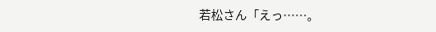若松さん「えっ……。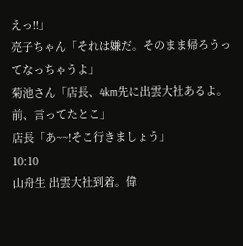えっ!!」
亮子ちゃん「それは嫌だ。そのまま帰ろうってなっちゃうよ」
菊池さん「店長、4km先に出雲大社あるよ。前、言ってたとこ」
店長「あ~~!そこ行きましょう」
10:10
山舟生 出雲大社到着。偉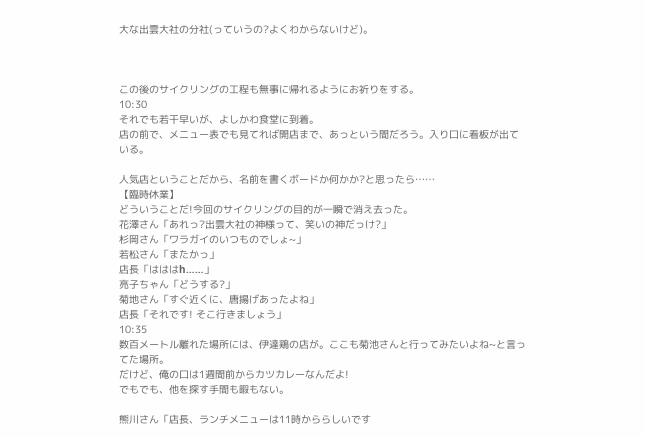大な出雲大社の分社(っていうの?よくわからないけど)。



この後のサイクリングの工程も無事に帰れるようにお祈りをする。
10:30
それでも若干早いが、よしかわ食堂に到着。
店の前で、メニュー表でも見てれば開店まで、あっという間だろう。入り口に看板が出ている。

人気店ということだから、名前を書くボードか何かか?と思ったら……
【臨時休業】
どういうことだ!今回のサイクリングの目的が一瞬で消え去った。
花澤さん「あれっ?出雲大社の神様って、笑いの神だっけ?」
杉岡さん「ワラガイのいつものでしょ~」
若松さん「またかっ」
店長「はははh……」
亮子ちゃん「どうする?」
菊地さん「すぐ近くに、唐揚げあったよね」
店長「それです! そこ行きましょう」
10:35
数百メートル離れた場所には、伊達鶏の店が。ここも菊池さんと行ってみたいよね~と言ってた場所。
だけど、俺の口は1週間前からカツカレーなんだよ!
でもでも、他を探す手間も暇もない。

熊川さん「店長、ランチメニューは11時かららしいです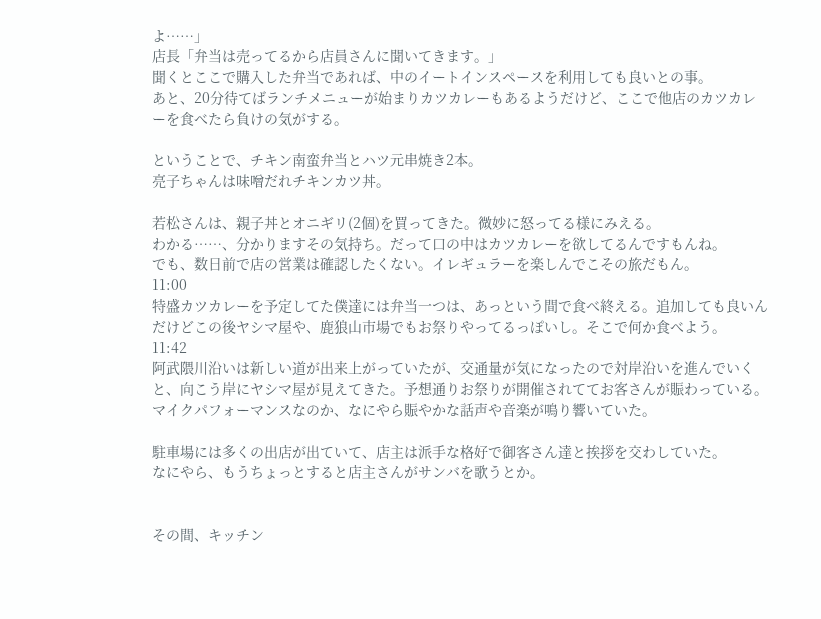よ……」
店長「弁当は売ってるから店員さんに聞いてきます。」
聞くとここで購入した弁当であれば、中のイートインスペースを利用しても良いとの事。
あと、20分待てばランチメニューが始まりカツカレーもあるようだけど、ここで他店のカツカレーを食べたら負けの気がする。

ということで、チキン南蛮弁当とハツ元串焼き2本。
亮子ちゃんは味噌だれチキンカツ丼。

若松さんは、親子丼とオニギリ(2個)を買ってきた。微妙に怒ってる様にみえる。
わかる……、分かりますその気持ち。だって口の中はカツカレーを欲してるんですもんね。
でも、数日前で店の営業は確認したくない。イレギュラーを楽しんでこその旅だもん。
11:00
特盛カツカレーを予定してた僕達には弁当一つは、あっという間で食べ終える。追加しても良いんだけどこの後ヤシマ屋や、鹿狼山市場でもお祭りやってるっぽいし。そこで何か食べよう。
11:42
阿武隈川沿いは新しい道が出来上がっていたが、交通量が気になったので対岸沿いを進んでいくと、向こう岸にヤシマ屋が見えてきた。予想通りお祭りが開催されててお客さんが賑わっている。マイクパフォーマンスなのか、なにやら賑やかな話声や音楽が鳴り響いていた。

駐車場には多くの出店が出ていて、店主は派手な格好で御客さん達と挨拶を交わしていた。
なにやら、もうちょっとすると店主さんがサンバを歌うとか。


その間、キッチン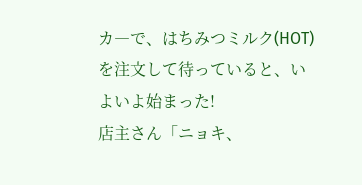カ―で、はちみつミルク(HOT)を注文して待っていると、いよいよ始まった!
店主さん「ニョキ、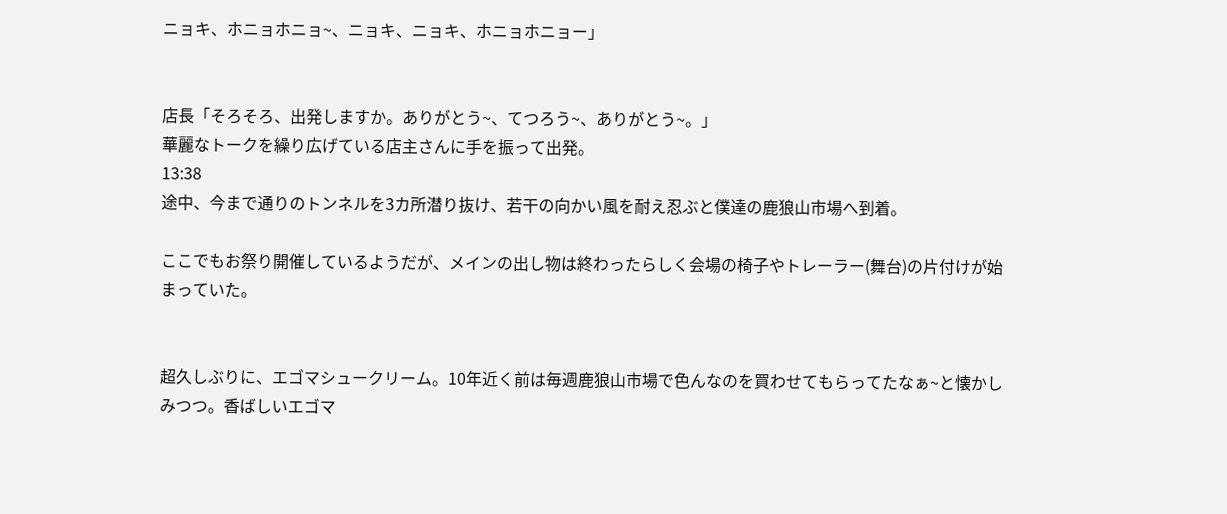ニョキ、ホニョホニョ~、ニョキ、ニョキ、ホニョホニョー」


店長「そろそろ、出発しますか。ありがとう~、てつろう~、ありがとう~。」
華麗なトークを繰り広げている店主さんに手を振って出発。
13:38
途中、今まで通りのトンネルを3カ所潜り抜け、若干の向かい風を耐え忍ぶと僕達の鹿狼山市場へ到着。

ここでもお祭り開催しているようだが、メインの出し物は終わったらしく会場の椅子やトレーラー(舞台)の片付けが始まっていた。


超久しぶりに、エゴマシュークリーム。10年近く前は毎週鹿狼山市場で色んなのを買わせてもらってたなぁ~と懐かしみつつ。香ばしいエゴマ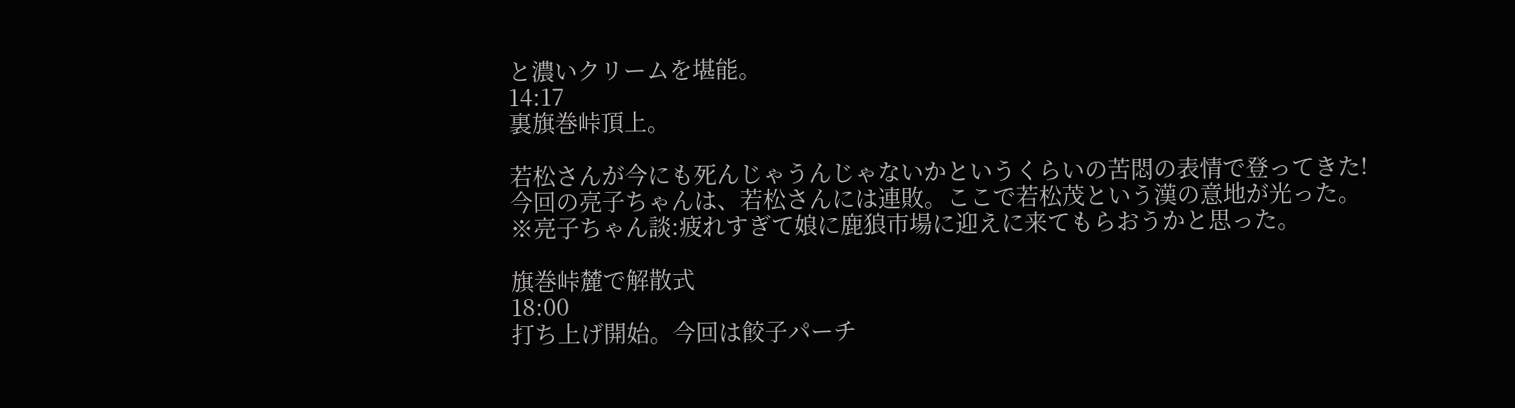と濃いクリームを堪能。
14:17
裏旗巻峠頂上。

若松さんが今にも死んじゃうんじゃないかというくらいの苦悶の表情で登ってきた!
今回の亮子ちゃんは、若松さんには連敗。ここで若松茂という漢の意地が光った。
※亮子ちゃん談:疲れすぎて娘に鹿狼市場に迎えに来てもらおうかと思った。

旗巻峠麓で解散式
18:00
打ち上げ開始。今回は餃子パーチ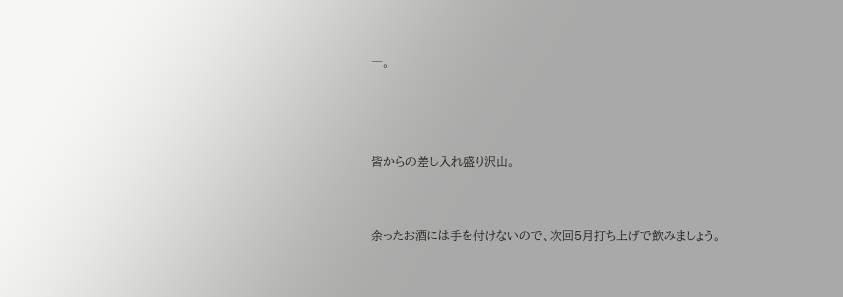―。



皆からの差し入れ盛り沢山。


余ったお酒には手を付けないので、次回5月打ち上げで飲みましょう。